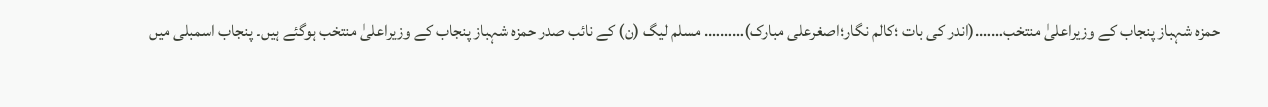حمزہ شہباز پنجاب کے وزیراعلیٰ منتخب…….(اندر کی بات ؛کالم نگار؛اصغرعلی مبارک)………. مسلم لیگ (ن) کے نائب صدر حمزہ شہباز پنجاب کے وزیراعلیٰ منتخب ہوگئے ہیں۔ پنجاب اسمبلی میں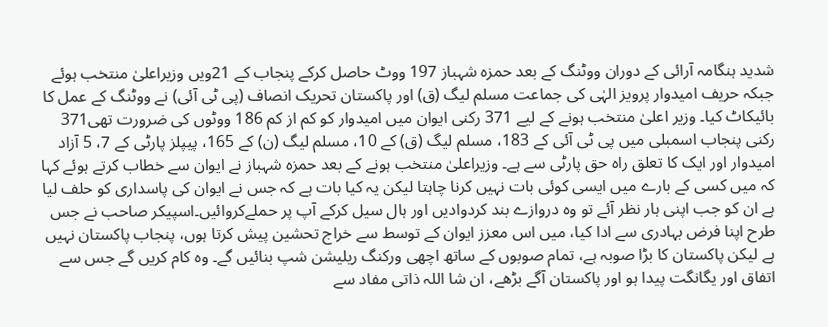شدید ہنگامہ آرائی کے دوران ووٹنگ کے بعد حمزہ شہباز 197 ووٹ حاصل کرکے پنجاب کے 21ویں وزیراعلیٰ منتخب ہوئے جبکہ حریف امیدوار پرویز الہٰی کی جماعت مسلم لیگ (ق) اور پاکستان تحریک انصاف (پی ٹی آئی) نے ووٹنگ کے عمل کا بائیکاٹ کیا۔ وزیر اعلیٰ منتخب ہونے کے لیے 371 رکنی ایوان میں امیدوار کو کم از کم 186 ووٹوں کی ضرورت تھی371 رکنی پنجاب اسمبلی میں پی ٹی آئی کے 183، مسلم لیگ (ق) کے 10، مسلم لیگ (ن) کے 165، پیپلز پارٹی کے 7، 5 آزاد امیدوار اور ایک کا تعلق راہ حق پارٹی سے ہے۔ وزیراعلیٰ منتخب ہونے کے بعد حمزہ شہباز نے ایوان سے خطاب کرتے ہوئے کہا کہ میں کسی کے بارے میں ایسی کوئی بات نہیں کرنا چاہتا لیکن یہ کیا بات ہے کہ جس نے ایوان کی پاسداری کو حلف لیا ہے ان کو جب اپنی ہار نظر آئے تو وہ دروازے بند کردوادیں اور ہال سیل کرکے آپ پر حملےکروائیں۔اسپیکر صاحب نے جس طرح اپنا فرض بہادری سے ادا کیا، میں اس معزز ایوان کے توسط سے خراج تحشین پیش کرتا ہوں، پنجاب پاکستان نہیں ہے لیکن پاکستان کا بڑا صوبہ ہے، تمام صوبوں کے ساتھ اچھی ورکنگ ریلیشن شپ بنائیں گے۔ وہ کام کریں گے جس سے اتفاق اور یگانگت پیدا ہو اور پاکستان آگے بڑھے، ان شا اللہ ذاتی مفاد سے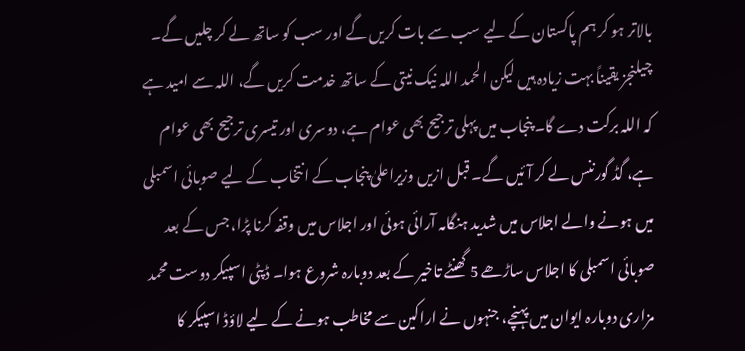بالاتر ہو کر ہم پاکستان کے لیے سب سے بات کریں گے اور سب کو ساتھ لے کر چلیں گے۔ چیلنجز یقیناً بہت زیادہ ہیں لیکن الحمد اللہ نیک نیتی کے ساتھ خدمت کریں گے، اللہ سے امید ہے کہ اللہ برکت دے گا۔ پنجاب میں پہلی ترجیح بھی عوام ہے، دوسری اور تیسری ترجیح بھی عوام ہے، گڈ گورننس لے کر آئیں گے۔ قبل ازیں وزیراعلیٰ پنجاب کے انتخاب کے لیے صوبائی اسمبلی میں ہونے والے اجلاس میں شدید ہنگامہ آرائی ہوئی اور اجلاس میں وقفہ کرنا پڑا، جس کے بعد صوبائی اسمبلی کا اجلاس ساڑھے 5 گھنٹے تاخیر کے بعد دوبارہ شروع ہوا۔ ڈپٹی اسپیکر دوست محمد مزاری دوبارہ ایوان میں پہنچے، جنہوں نے اراکین سے مخاطب ہونے کے لیے لاؤڈ اسپیکر کا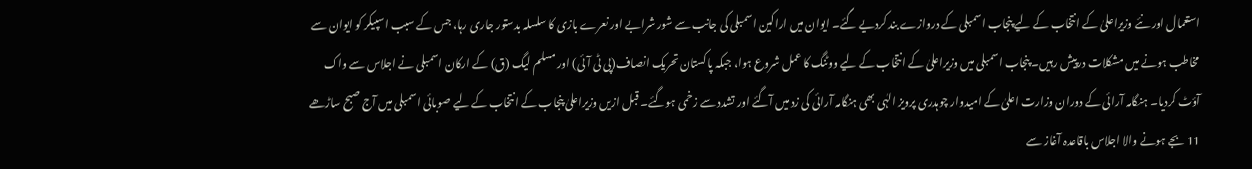استعمال اور نئے وزیراعلیٰ کے انتخاب کے لیے پنجاب اسمبلی کے دروازے بند کردیے گئے۔ ایوان میں اراکین اسمبلی کی جانب سے شور شرابے اور نعرے بازی کا سلسلہ بدستور جاری رہا، جس کے سبب اسپیکر کو ایوان سے مخاطب ہونے میں مشکلات درپیش رہیں۔ پنجاب اسمبلی میں وزیراعلیٰ کے انتخاب کے لیے ووٹنگ کا عمل شروع ہوا، جبکہ پاکستان تحریک انصاف(پی ٹی آئی) اور مسلم لیگ (ق) کے ارکان اسمبلی نے اجلاس سے واک آؤٹ کردیا۔ ہنگامہ آرائی کے دوران وزارت اعلیٰ کے امیدوار چوہدری پرویز الہٰی بھی ہنگامہ آرائی کی زد میں آگئے اور تشدد سے زخمی ہوگئے۔ قبل ازیں وزیراعلیٰ پنجاب کے انتخاب کے لیے صوبائی اسمبلی میں آج صبح ساڑھے 11 بجے ہونے والا اجلاس باقاعدہ آغاز سے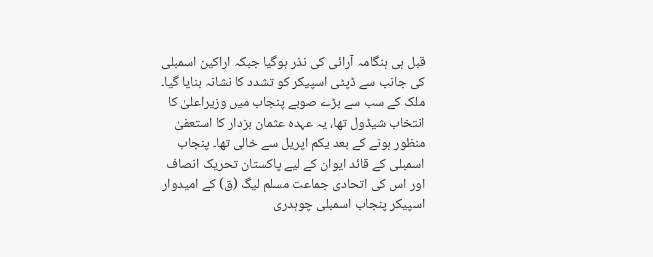قبل ہی ہنگامہ آرائی کی نذر ہوگیا جبکہ اراکین اسمبلی کی جانب سے ڈپٹی اسپیکر کو تشدد کا نشانہ بنایا گیا۔ ملک کے سب سے بڑے صوبے پنجاب میں وزیراعلیٰ کا انتخاب شیڈول تھا، یہ عہدہ عثمان بزدار کا استعفیٰ منظور ہونے کے بعد یکم اپریل سے خالی تھا۔ پنجاب اسمبلی کے قائد ایوان کے لیے پاکستان تحریک انصاف اور اس کی اتحادی جماعت مسلم لیگ (ق) کے امیدوار اسپیکر پنجاب اسمبلی چوہدری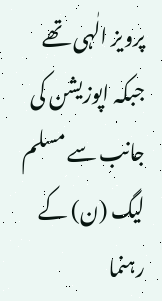پرویز الٰہی تھے جبکہ اپوزیشن کی جانب سے مسلم لیگ (ن) کے رہنما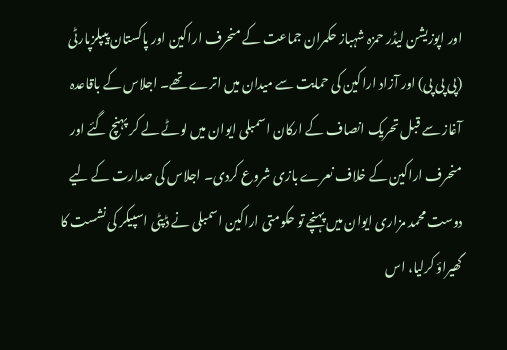اور اپوزیشن لیڈر حمزہ شہباز حکمران جماعت کے منحرف اراکین اور پاکستان پیپلزپارٹی (پی پی پی) اور آزاد اراکین کی حمایت سے میدان میں اترے تھے۔ اجلاس کے باقاعدہ آغاز سے قبل تحریک انصاف کے ارکان اسمبلی ایوان میں لوٹے لے کر پہنچ گئے اور منحرف اراکین کے خلاف نعرے بازی شروع کردی۔ اجلاس کی صدارت کے لیے دوست محمد مزاری ایوان میں پہنچے تو حکومتی اراکین اسمبلی نے ڈپٹی اسپیکر کی نشست کا گھیراؤ کرلیا، اس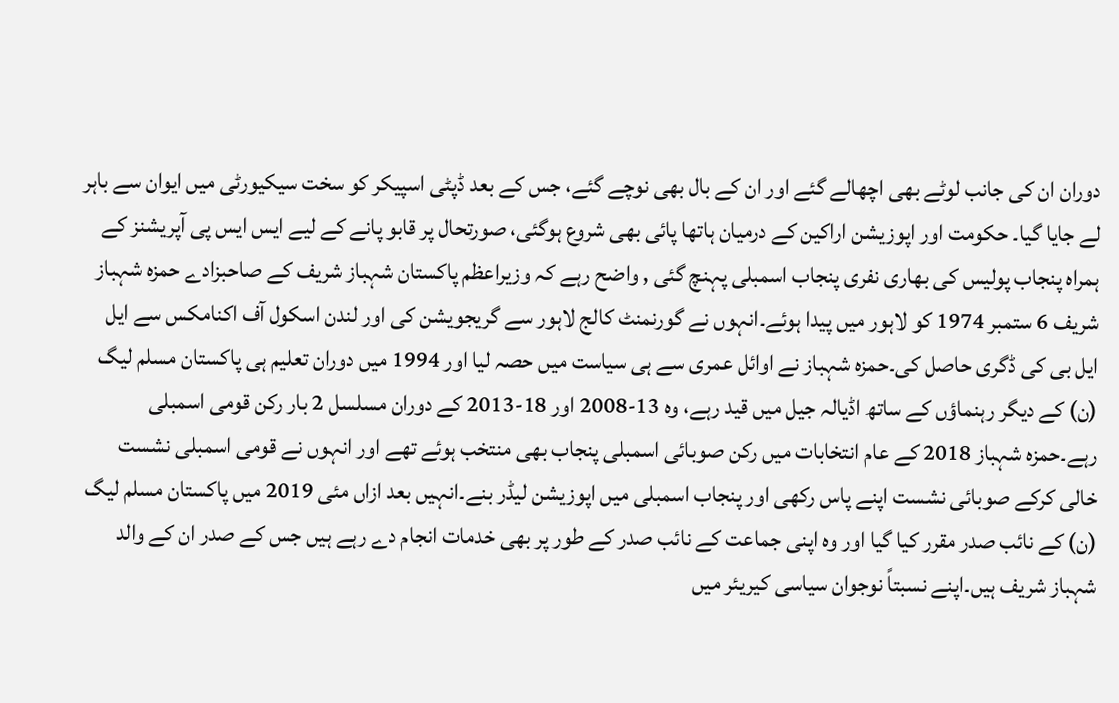دوران ان کی جانب لوٹے بھی اچھالے گئے اور ان کے بال بھی نوچے گئے، جس کے بعد ڈپٹی اسپیکر کو سخت سیکیورٹی میں ایوان سے باہر لے جایا گیا۔ حکومت اور اپوزیشن اراکین کے درمیان ہاتھا پائی بھی شروع ہوگئی، صورتحال پر قابو پانے کے لیے ایس ایس پی آپریشنز کے ہمراہ پنجاب پولیس کی بھاری نفری پنجاب اسمبلی پہنچ گئی , واضح رہے کہ وزیراعظم پاکستان شہباز شریف کے صاحبزادے حمزہ شہباز شریف 6 ستمبر 1974 کو لاہور میں پیدا ہوئے۔انہوں نے گورنمنٹ کالج لاہور سے گریجویشن کی اور لندن اسکول آف اکنامکس سے ایل ایل بی کی ڈگری حاصل کی۔حمزہ شہباز نے اوائل عمری سے ہی سیاست میں حصہ لیا اور 1994 میں دوران تعلیم ہی پاکستان مسلم لیگ (ن) کے دیگر رہنماؤں کے ساتھ اڈیالہ جیل میں قید رہے، وہ 13-2008 اور 18-2013 کے دوران مسلسل 2 بار رکن قومی اسمبلی رہے۔حمزہ شہباز 2018 کے عام انتخابات میں رکن صوبائی اسمبلی پنجاب بھی منتخب ہوئے تھے اور انہوں نے قومی اسمبلی نشست خالی کرکے صوبائی نشست اپنے پاس رکھی اور پنجاب اسمبلی میں اپوزیشن لیڈر بنے۔انہیں بعد ازاں مئی 2019 میں پاکستان مسلم لیگ (ن) کے نائب صدر مقرر کیا گیا اور وہ اپنی جماعت کے نائب صدر کے طور پر بھی خدمات انجام دے رہے ہیں جس کے صدر ان کے والد شہباز شریف ہیں۔اپنے نسبتاً نوجوان سیاسی کیریئر میں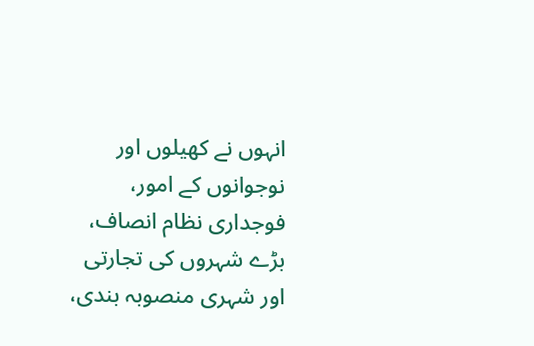انہوں نے کھیلوں اور نوجوانوں کے امور، فوجداری نظام انصاف، بڑے شہروں کی تجارتی اور شہری منصوبہ بندی،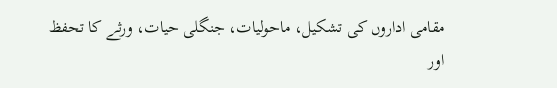مقامی اداروں کی تشکیل، ماحولیات، جنگلی حیات، ورثے کا تحفظ اور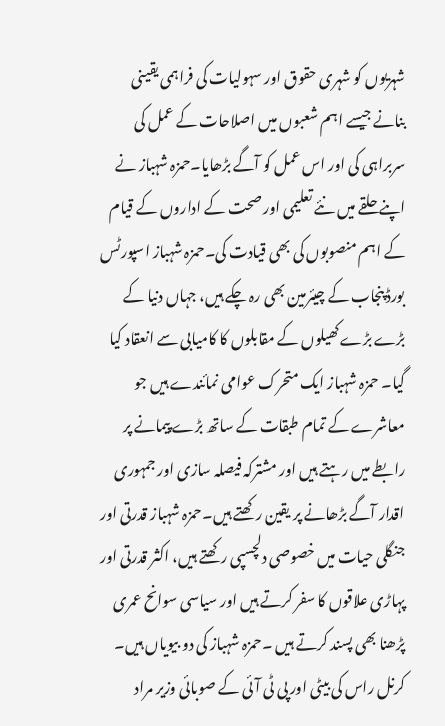شہریوں کو شہری حقوق اور سہولیات کی فراہمی یقینی بنانے جیسے اہم شعبوں میں اصلاحات کے عمل کی سربراہی کی اور اس عمل کو آگے بڑھایا۔حمزہ شہباز نے اپنے حلقے میں نئے تعلیمی اور صحت کے اداروں کے قیام کے اہم منصوبوں کی بھی قیادت کی۔حمزہ شہباز اسپورٹس بورڈ پنجاب کے چیئرمین بھی رہ چکے ہیں، جہاں دنیا کے بڑے بڑے کھیلوں کے مقابلوں کا کامیابی سے انعقاد کیا گیا۔ حمزہ شہباز ایک متحرک عوامی نمائندے ہیں جو معاشرے کے تمام طبقات کے ساتھ بڑے پیمانے پر رابطے میں رہتے ہیں اور مشترکہ فیصلہ سازی اور جمہوری اقدار آگے بڑھانے پر یقین رکھتے ہیں۔حمزہ شہباز قدرتی اور جنگلی حیات میں خصوصی دلچسپی رکھتے ہیں، اکثر قدرتی اور پہاڑی علاقوں کا سفر کرتے ہیں اور سیاسی سوانح عمری پڑھنا بھی پسند کرتے ہیں ۔حمزہ شہباز کی دو بیویاں ہیں۔ کرنل راس کی بیٹی اور پی ٹی آئی کے صوبائی وزیر مراد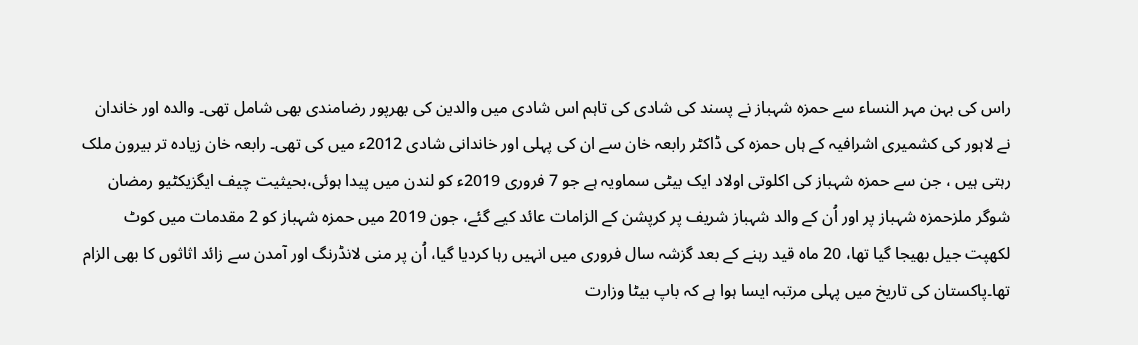راس کی بہن مہر النساء سے حمزہ شہباز نے پسند کی شادی کی تاہم اس شادی میں والدین کی بھرپور رضامندی بھی شامل تھی۔ والدہ اور خاندان نے لاہور کی کشمیری اشرافیہ کے ہاں حمزہ کی ڈاکٹر رابعہ خان سے ان کی پہلی اور خاندانی شادی 2012ء میں کی تھی۔ رابعہ خان زیادہ تر بیرون ملک رہتی ہیں ، جن سے حمزہ شہباز کی اکلوتی اولاد ایک بیٹی سماویہ ہے جو 7 فروری 2019ء کو لندن میں پیدا ہوئی،بحیثیت چیف ایگزیکٹیو رمضان شوگر ملزحمزہ شہباز پر اور اُن کے والد شہباز شریف پر کرپشن کے الزامات عائد کیے گئے، جون 2019 میں حمزہ شہباز کو 2 مقدمات میں کوٹ لکھپت جیل بھیجا گیا تھا، 20 ماہ قید رہنے کے بعد گزشہ سال فروری میں انہیں رہا کردیا گیا، اُن پر منی لانڈرنگ اور آمدن سے زائد اثاثوں کا بھی الزام تھا۔پاکستان کی تاریخ میں پہلی مرتبہ ایسا ہوا ہے کہ باپ بیٹا وزارت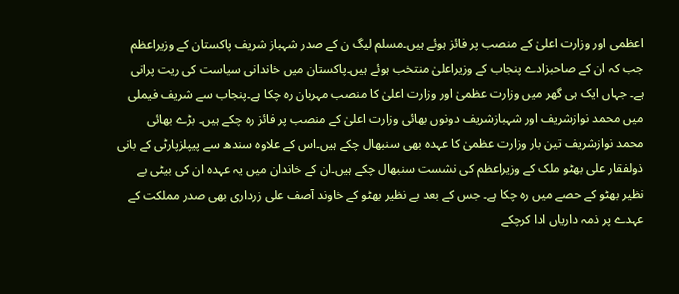اعظمی اور وزارت اعلیٰ کے منصب پر فائز ہوئے ہیں۔مسلم لیگ ن کے صدر شہباز شریف پاکستان کے وزیراعظم جب کہ ان کے صاحبزادے پنجاب کے وزیراعلیٰ منتخب ہوئے ہیں۔پاکستان میں خاندانی سیاست کی ریت پرانی ہے۔ جہاں ایک ہی گھر میں وزارت عظمیٰ اور وزارت اعلیٰ کا منصب مہربان رہ چکا ہے۔پنجاب سے شریف فیملی میں محمد نوازشریف اور شہبازشریف دونوں بھائی وزارت اعلیٰ کے منصب پر فائز رہ چکے ہیں۔ بڑے بھائی محمد نوازشریف تین بار وزارت عظمیٰ کا عہدہ بھی سنبھال چکے ہیں۔اس کے علاوہ سندھ سے پیپلزپارٹی کے بانی ذولفقار علی بھٹو ملک کے وزیراعظم کی نشست سنبھال چکے ہیں۔ان کے خاندان میں یہ عہدہ ان کی بیٹی بے نظیر بھٹو کے حصے میں رہ چکا ہے۔ جس کے بعد بے نظیر بھٹو کے خاوند آصف علی زرداری بھی صدر مملکت کے عہدے پر ذمہ داریاں ادا کرچکے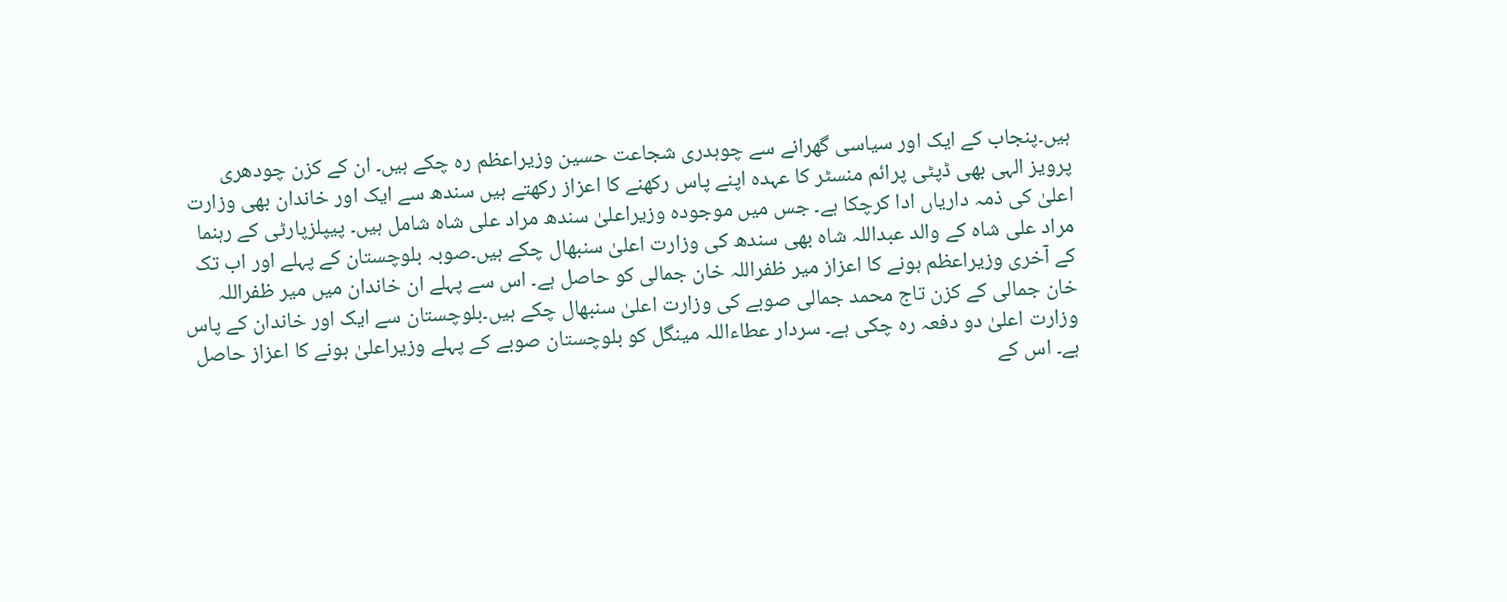ہیں۔پنجاب کے ایک اور سیاسی گھرانے سے چوہدری شجاعت حسین وزیراعظم رہ چکے ہیں۔ ان کے کزن چودھری پرویز الہی بھی ڈپٹی پرائم منسٹر کا عہدہ اپنے پاس رکھنے کا اعزاز رکھتے ہیں سندھ سے ایک اور خاندان بھی وزارت اعلیٰ کی ذمہ داریاں ادا کرچکا ہے۔ جس میں موجودہ وزیراعلیٰ سندھ مراد علی شاہ شامل ہیں۔ پیپلزپارٹی کے رہنما مراد علی شاہ کے والد عبداللہ شاہ بھی سندھ کی وزارت اعلیٰ سنبھال چکے ہیں۔صوبہ بلوچستان کے پہلے اور اب تک کے آخری وزیراعظم ہونے کا اعزاز میر ظفراللہ خان جمالی کو حاصل ہے۔ اس سے پہلے ان خاندان میں میر ظفراللہ خان جمالی کے کزن تاج محمد جمالی صوبے کی وزارت اعلیٰ سنبھال چکے ہیں۔بلوچستان سے ایک اور خاندان کے پاس وزارت اعلیٰ دو دفعہ رہ چکی ہے۔ سردار عطاءاللہ مینگل کو بلوچستان صوبے کے پہلے وزیراعلیٰ ہونے کا اعزاز حاصل ہے۔ اس کے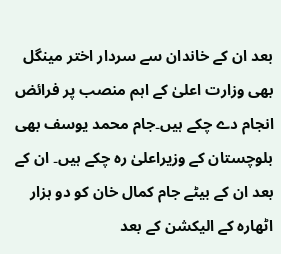بعد ان کے خاندان سے سردار اختر مینگل بھی وزارت اعلیٰ کے اہم منصب پر فرائض انجام دے چکے ہیں۔جام محمد یوسف بھی بلوچستان کے وزیراعلیٰ رہ چکے ہیں۔ ان کے بعد ان کے بیٹے جام کمال خان کو دو ہزار اٹھارہ کے الیکشن کے بعد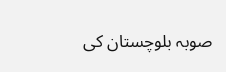صوبہ بلوچستان کی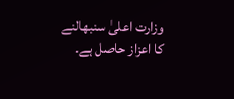وزارت اعلیٰ سنبھالنے کا اعزاز حاصل ہے۔